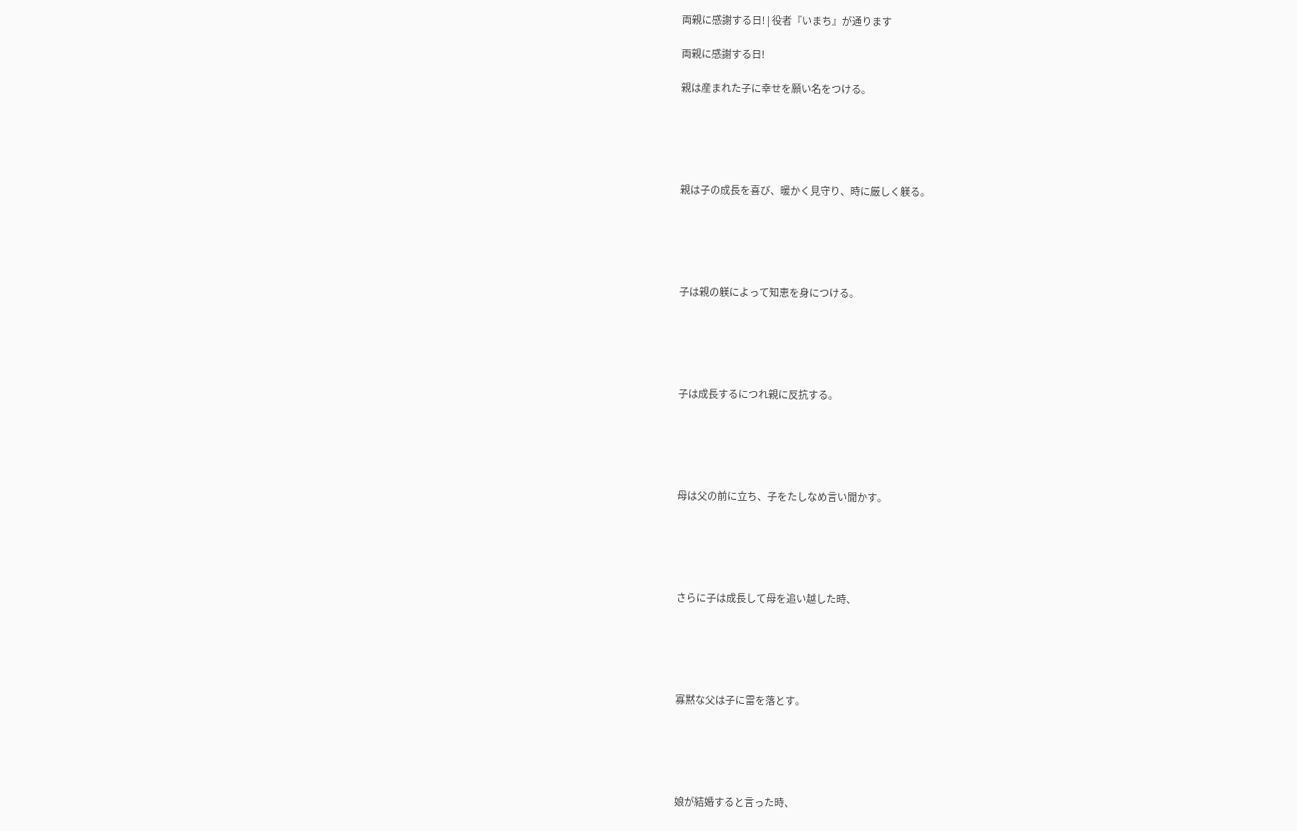両親に感謝する日! | 役者『いまち』が通ります

両親に感謝する日!

親は産まれた子に幸せを願い名をつける。





親は子の成長を喜び、暖かく見守り、時に厳しく躾る。





子は親の躾によって知恵を身につける。





子は成長するにつれ親に反抗する。





母は父の前に立ち、子をたしなめ言い聞かす。





さらに子は成長して母を追い越した時、





寡黙な父は子に雷を落とす。





娘が結婚すると言った時、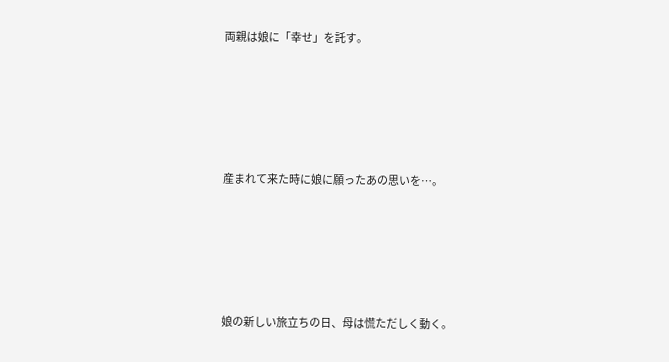両親は娘に「幸せ」を託す。





産まれて来た時に娘に願ったあの思いを…。





娘の新しい旅立ちの日、母は慌ただしく動く。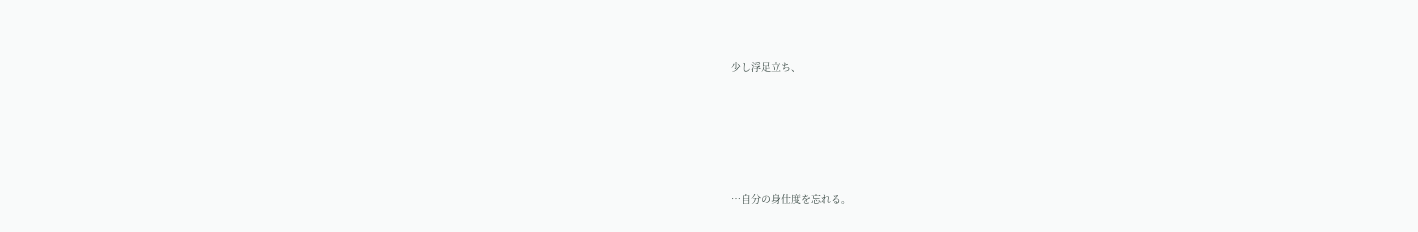少し浮足立ち、





…自分の身仕度を忘れる。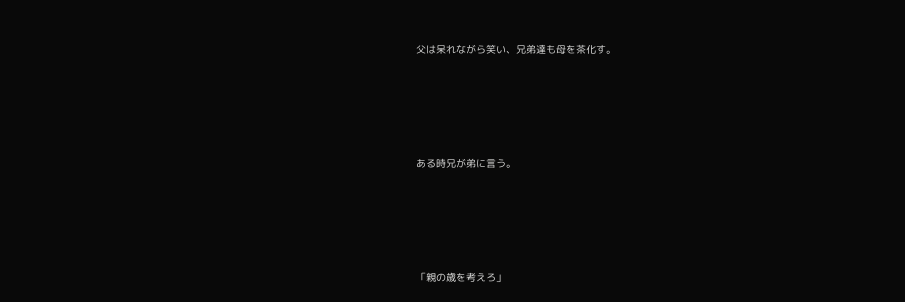父は呆れながら笑い、兄弟達も母を茶化す。





ある時兄が弟に言う。





「親の歳を考えろ」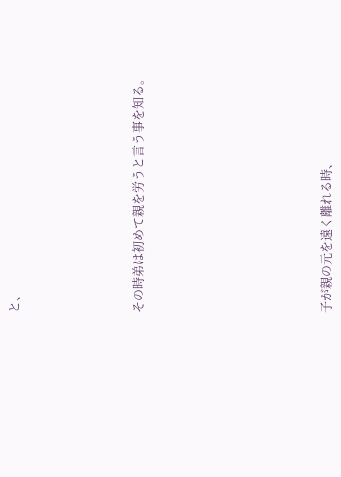と、





その時弟は初めて親を労うと言う事を知る。








子が親の元を遠く離れる時、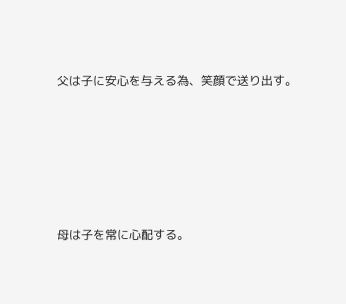父は子に安心を与える為、笑顔で送り出す。





母は子を常に心配する。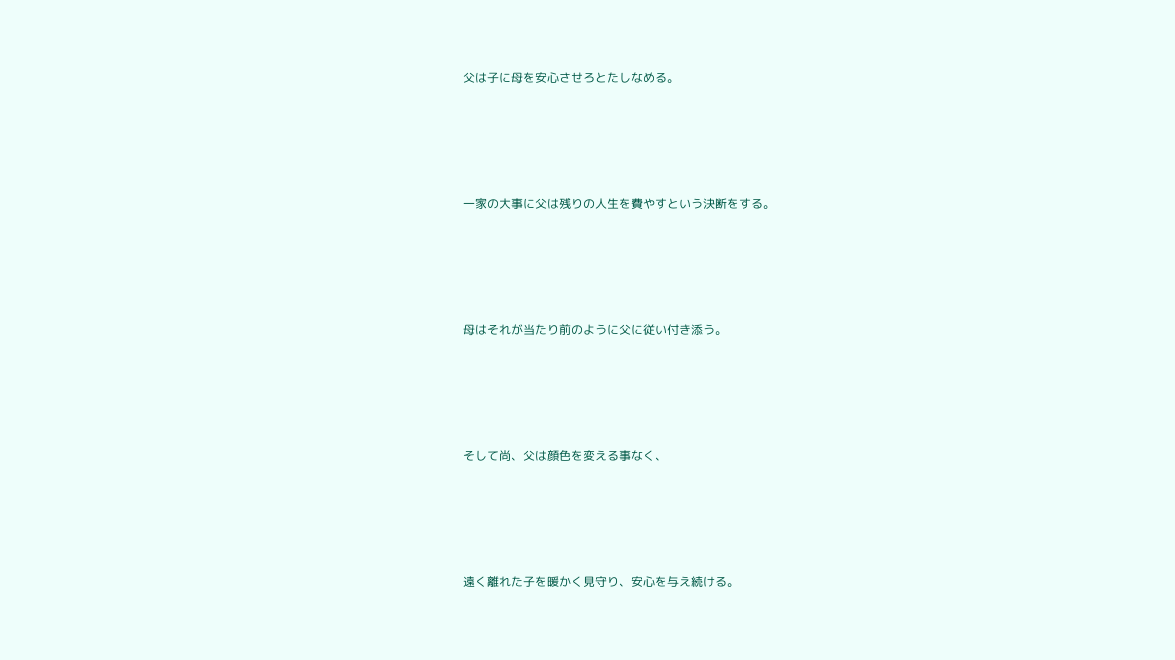父は子に母を安心させろとたしなめる。





一家の大事に父は残りの人生を費やすという決断をする。





母はそれが当たり前のように父に従い付き添う。





そして尚、父は顔色を変える事なく、





遠く離れた子を暖かく見守り、安心を与え続ける。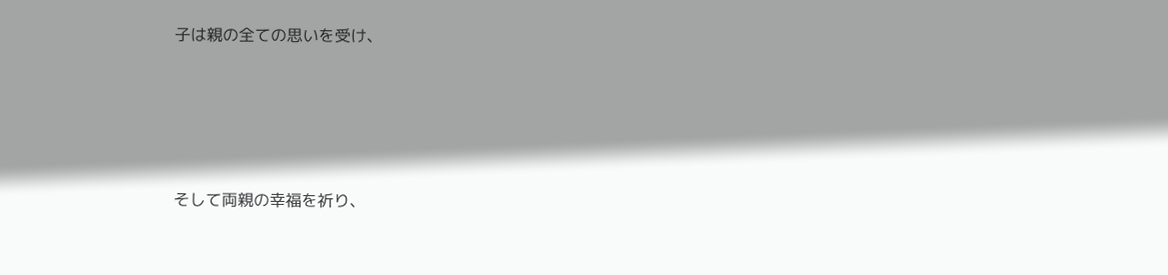子は親の全ての思いを受け、





そして両親の幸福を祈り、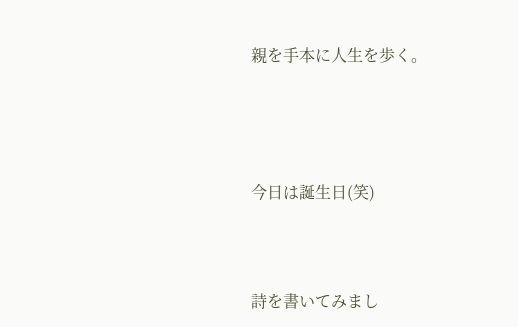親を手本に人生を歩く。




今日は誕生日(笑)



詩を書いてみまし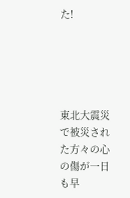た!





東北大震災で被災された方々の心の傷が一日も早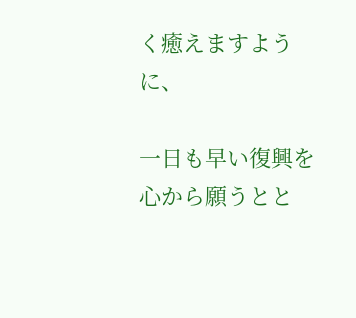く癒えますように、

一日も早い復興を心から願うとと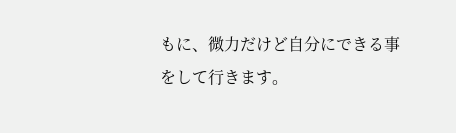もに、微力だけど自分にできる事をして行きます。